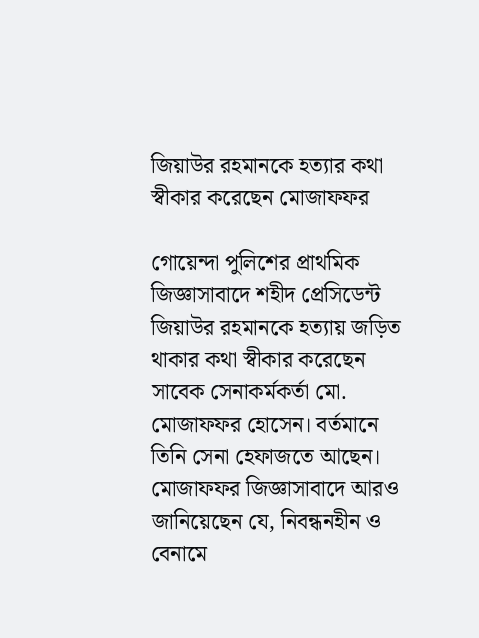জিয়াউর রহমানকে হত্যার কথা স্বীকার করেছেন মোজাফফর

গোয়েন্দা পুলিশের প্রাথমিক জিজ্ঞাসাবাদে শহীদ প্রেসিডেন্ট জিয়াউর রহমানকে হত্যায় জড়িত থাকার কথা স্বীকার করেছেন সাবেক সেনাকর্মকর্তা মো. মোজাফফর হোসেন। বর্তমানে তিনি সেনা হেফাজতে আছেন।
মোজাফফর জিজ্ঞাসাবাদে আরও জানিয়েছেন যে, নিবন্ধনহীন ও বেনামে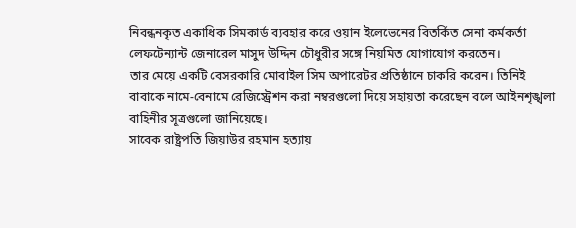নিবন্ধনকৃত একাধিক সিমকার্ড ব্যবহার করে ওয়ান ইলেভেনের বিতর্কিত সেনা কর্মকর্তা লেফটেন্যান্ট জেনারেল মাসুদ উদ্দিন চৌধুরীর সঙ্গে নিয়মিত যোগাযোগ করতেন।
তার মেয়ে একটি বেসরকারি মোবাইল সিম অপারেটর প্রতিষ্ঠানে চাকরি করেন। তিনিই বাবাকে নামে-বেনামে রেজিস্ট্রেশন করা নম্বরগুলো দিয়ে সহায়তা করেছেন বলে আইনশৃঙ্খলা বাহিনীর সূত্রগুলো জানিয়েছে।
সাবেক রাষ্ট্রপতি জিয়াউর রহমান হত্যায়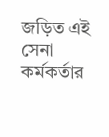জড়িত এই সেনা কর্মকর্তার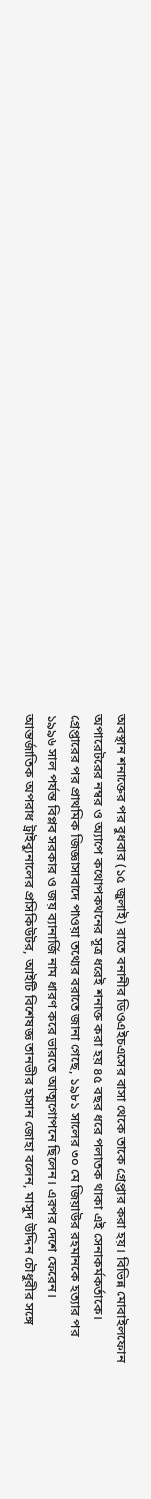অবস্থান শনাক্তের পর বুধবার (১৫ জুলাই) রাতে বনানীর ডিওএইচএসের বাসা থেকে তাকে গ্রেপ্তার করা হয়। বিভিন্ন মোবাইলফোন অপারেটরের নম্বর ও অ্যাপে কথোপকথনের সূত্র ধরেই শনাক্ত করা হয় ৪৫ বছর ধরে পলাতক থাকা এই সেনাকর্মকর্তাকে।
গ্রেপ্তারের পর প্রাথমিক জিজ্ঞাসাবাদে পাওয়া তথ্যের বরাতে জানা গেছে, ১৯৮১ সালের ৩০ মে জিয়াউর রহমানকে হত্যার পর ১৯৯৬ সাল পর্যন্ত বিপ্লব সরকার ও জয় ব্যানার্জি নাম ধারণ করে ভারতে আত্মগোপনে ছিলেন। এরপর দেশে ফেরেন।
আন্তর্জাতিক অপরাধ ট্রাইব্যুনালের প্রসিকিউটর, আইটি বিশেষজ্ঞ তানভীর হাসান জোহা বলেন, মাসুদ উদ্দিন চৌধুরীর সঙ্গে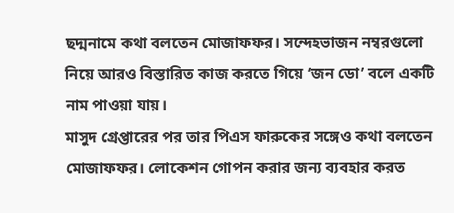ছদ্মনামে কথা বলতেন মোজাফফর। সন্দেহভাজন নম্বরগুলো নিয়ে আরও বিস্তারিত কাজ করতে গিয়ে ‘জন ডো’ বলে একটি নাম পাওয়া যায়।
মাসুদ গ্রেপ্তারের পর তার পিএস ফারুকের সঙ্গেও কথা বলতেন মোজাফফর। লোকেশন গোপন করার জন্য ব্যবহার করত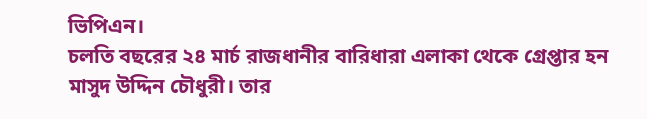ভিপিএন।
চলতি বছরের ২৪ মার্চ রাজধানীর বারিধারা এলাকা থেকে গ্রেপ্তার হন মাসুদ উদ্দিন চৌধুরী। তার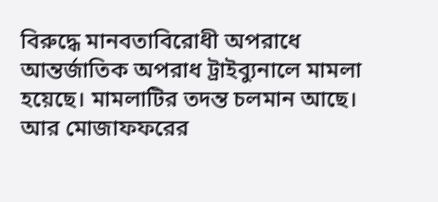বিরুদ্ধে মানবতাবিরোধী অপরাধে আন্তর্জাতিক অপরাধ ট্রাইব্যুনালে মামলা হয়েছে। মামলাটির তদন্ত চলমান আছে। আর মোজাফফরের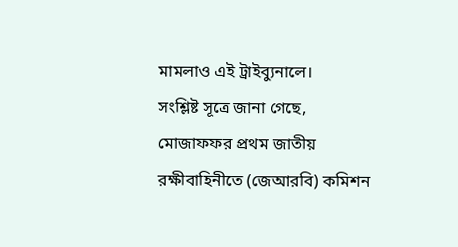মামলাও এই ট্রাইব্যুনালে।
সংশ্লিষ্ট সূত্রে জানা গেছে, মোজাফফর প্রথম জাতীয় রক্ষীবাহিনীতে (জেআরবি) কমিশন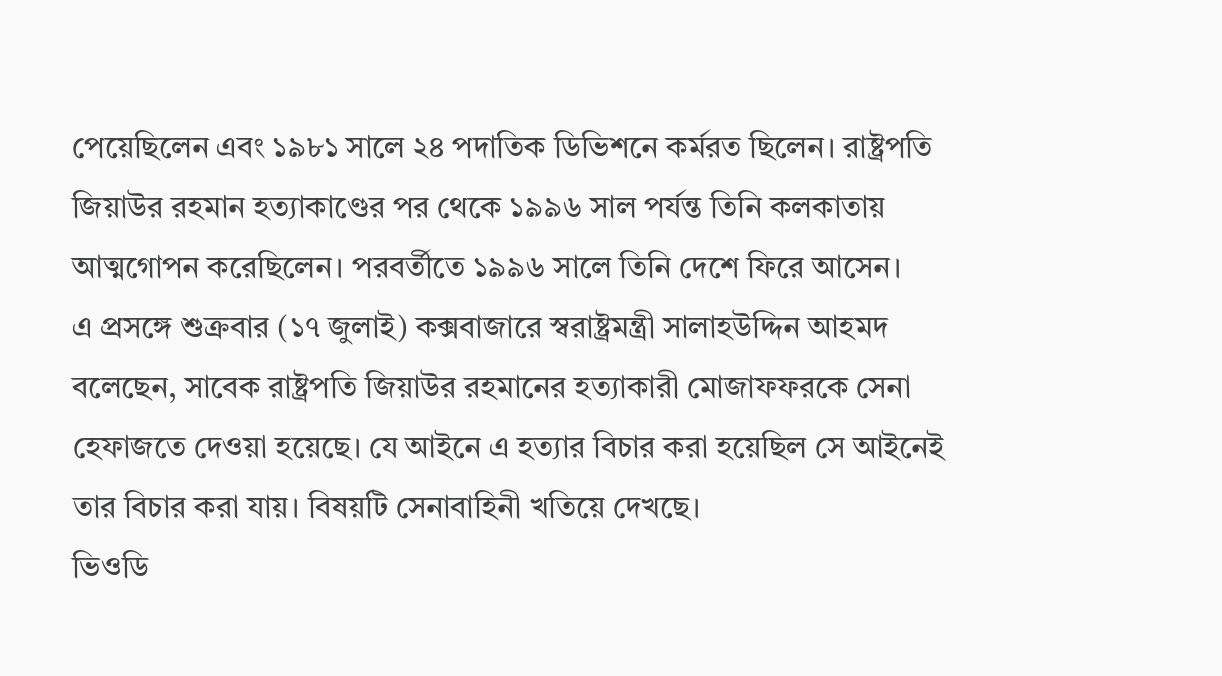পেয়েছিলেন এবং ১৯৮১ সালে ২৪ পদাতিক ডিভিশনে কর্মরত ছিলেন। রাষ্ট্রপতি জিয়াউর রহমান হত্যাকাণ্ডের পর থেকে ১৯৯৬ সাল পর্যন্ত তিনি কলকাতায় আত্মগোপন করেছিলেন। পরবর্তীতে ১৯৯৬ সালে তিনি দেশে ফিরে আসেন।
এ প্রসঙ্গে শুক্রবার (১৭ জুলাই) কক্সবাজারে স্বরাষ্ট্রমন্ত্রী সালাহউদ্দিন আহমদ বলেছেন, সাবেক রাষ্ট্রপতি জিয়াউর রহমানের হত্যাকারী মোজাফফরকে সেনা হেফাজতে দেওয়া হয়েছে। যে আইনে এ হত্যার বিচার করা হয়েছিল সে আইনেই তার বিচার করা যায়। বিষয়টি সেনাবাহিনী খতিয়ে দেখছে।
ভিওডি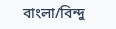বাংলা/বিন্দু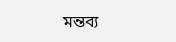মন্তব্য